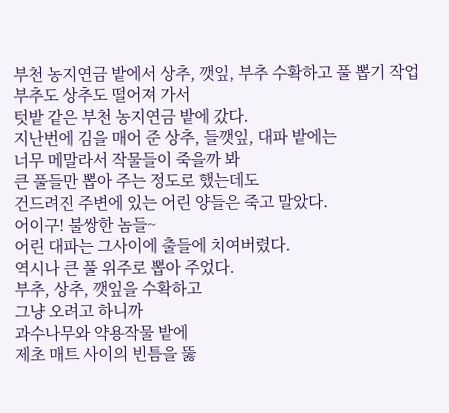부천 농지연금 밭에서 상추, 깻잎, 부추 수확하고 풀 뽑기 작업
부추도 상추도 떨어져 가서
텃밭 같은 부천 농지연금 밭에 갔다.
지난번에 김을 매어 준 상추, 들깻잎, 대파 밭에는
너무 메말라서 작물들이 죽을까 봐
큰 풀들만 뽑아 주는 정도로 했는데도
건드려진 주변에 있는 어린 양들은 죽고 말았다.
어이구! 불쌍한 놈들~
어린 대파는 그사이에 출들에 치여버렸다.
역시나 큰 풀 위주로 뽑아 주었다.
부추, 상추, 깻잎을 수확하고
그냥 오려고 하니까
과수나무와 약용작물 밭에
제초 매트 사이의 빈틈을 뚫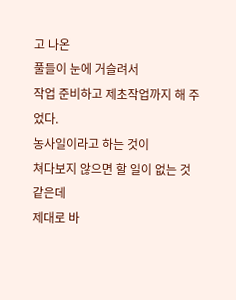고 나온
풀들이 눈에 거슬려서
작업 준비하고 제초작업까지 해 주었다.
농사일이라고 하는 것이
쳐다보지 않으면 할 일이 없는 것 같은데
제대로 바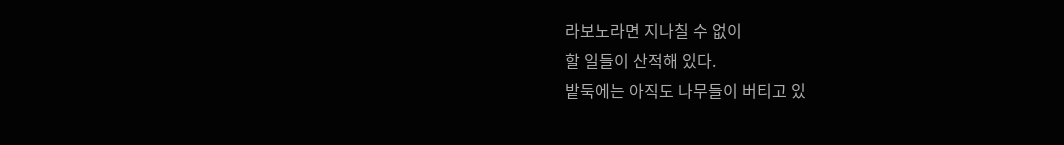라보노라면 지나칠 수 없이
할 일들이 산적해 있다.
밭둑에는 아직도 나무들이 버티고 있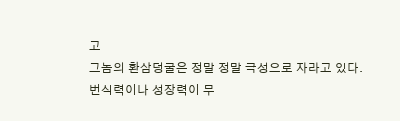고
그놈의 환삼덩굴은 정말 정말 극성으로 자라고 있다.
번식력이나 성장력이 무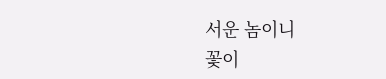서운 놈이니
꽃이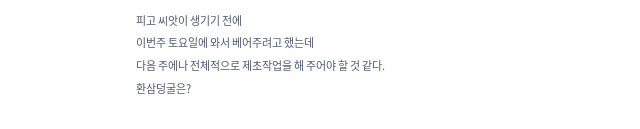피고 씨앗이 생기기 전에
이번주 토요일에 와서 베어주려고 했는데
다음 주에나 전체적으로 제초작업을 해 주어야 할 것 같다.
환삼덩굴은?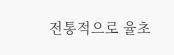전통적으로 율초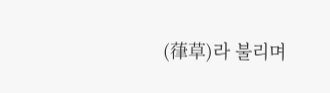(葎草)라 불리며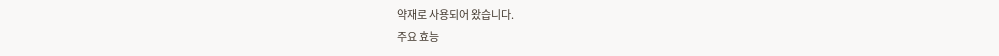약재로 사용되어 왔습니다.
주요 효능